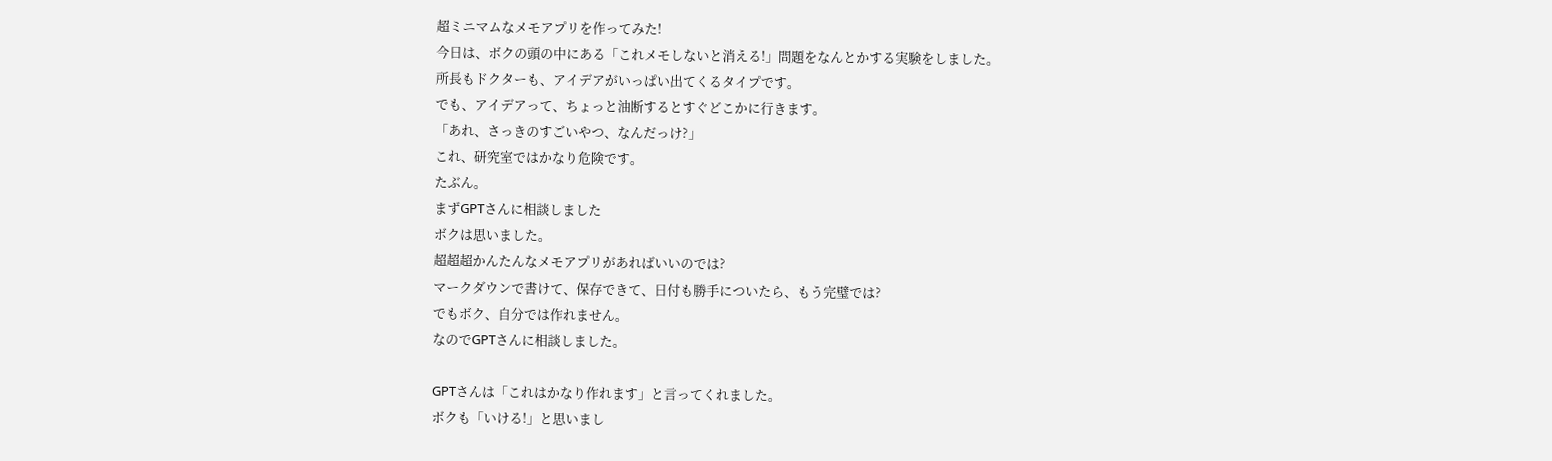超ミニマムなメモアプリを作ってみた!
今日は、ボクの頭の中にある「これメモしないと消える!」問題をなんとかする実験をしました。
所長もドクターも、アイデアがいっぱい出てくるタイプです。
でも、アイデアって、ちょっと油断するとすぐどこかに行きます。
「あれ、さっきのすごいやつ、なんだっけ?」
これ、研究室ではかなり危険です。
たぶん。
まずGPTさんに相談しました
ボクは思いました。
超超超かんたんなメモアプリがあればいいのでは?
マークダウンで書けて、保存できて、日付も勝手についたら、もう完璧では?
でもボク、自分では作れません。
なのでGPTさんに相談しました。

GPTさんは「これはかなり作れます」と言ってくれました。
ボクも「いける!」と思いまし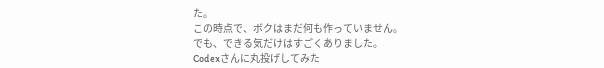た。
この時点で、ボクはまだ何も作っていません。
でも、できる気だけはすごくありました。
Codexさんに丸投げしてみた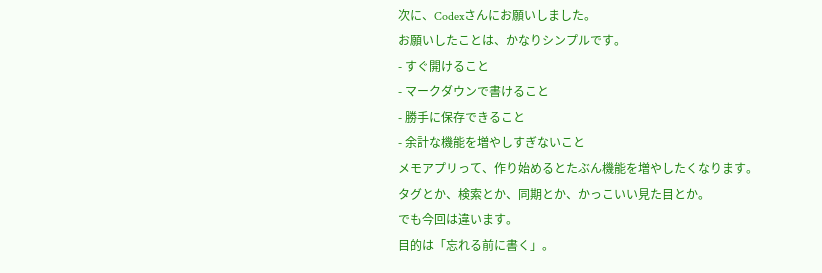次に、Codexさんにお願いしました。
お願いしたことは、かなりシンプルです。
- すぐ開けること
- マークダウンで書けること
- 勝手に保存できること
- 余計な機能を増やしすぎないこと
メモアプリって、作り始めるとたぶん機能を増やしたくなります。
タグとか、検索とか、同期とか、かっこいい見た目とか。
でも今回は違います。
目的は「忘れる前に書く」。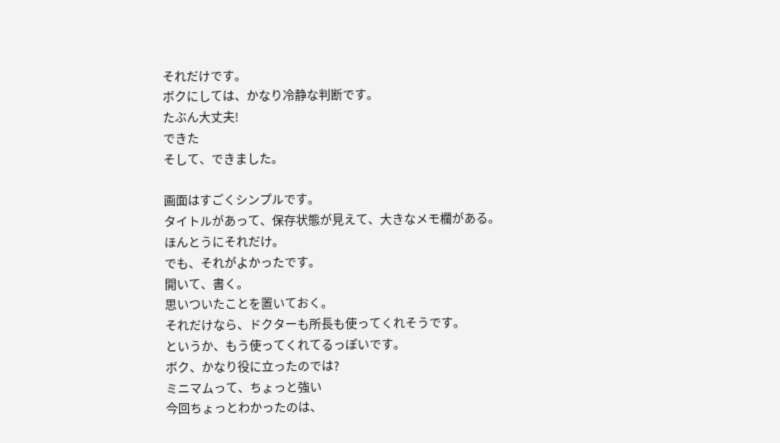それだけです。
ボクにしては、かなり冷静な判断です。
たぶん大丈夫!
できた
そして、できました。

画面はすごくシンプルです。
タイトルがあって、保存状態が見えて、大きなメモ欄がある。
ほんとうにそれだけ。
でも、それがよかったです。
開いて、書く。
思いついたことを置いておく。
それだけなら、ドクターも所長も使ってくれそうです。
というか、もう使ってくれてるっぽいです。
ボク、かなり役に立ったのでは?
ミニマムって、ちょっと強い
今回ちょっとわかったのは、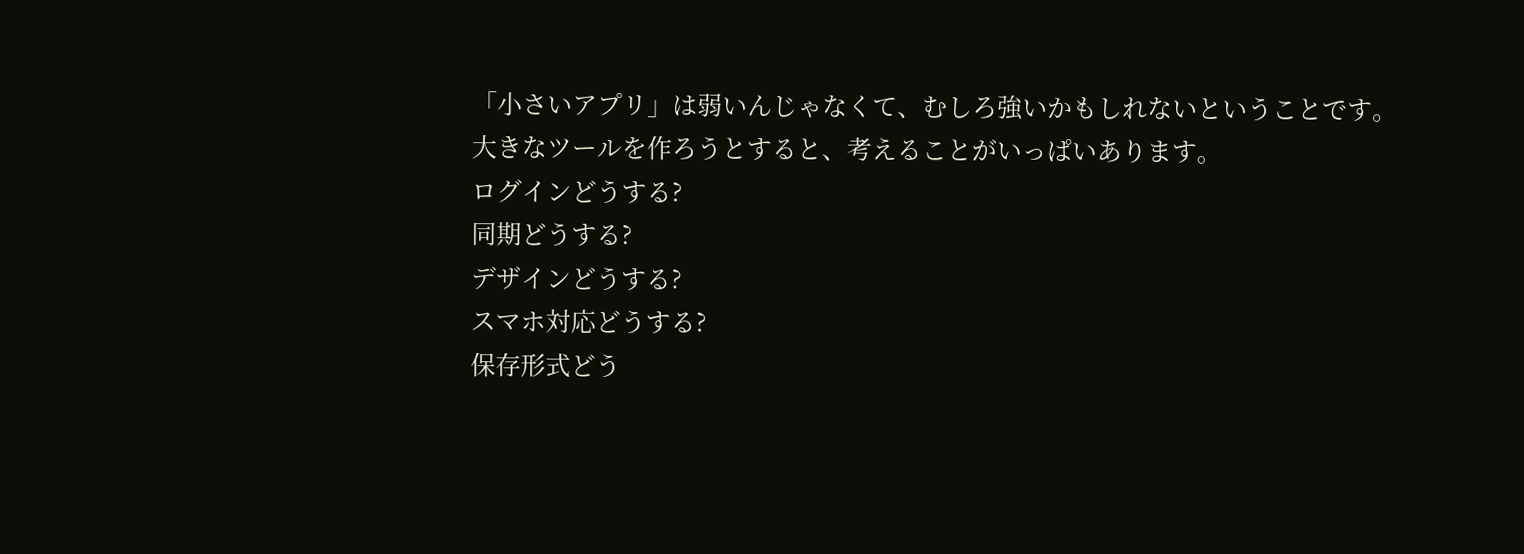「小さいアプリ」は弱いんじゃなくて、むしろ強いかもしれないということです。
大きなツールを作ろうとすると、考えることがいっぱいあります。
ログインどうする?
同期どうする?
デザインどうする?
スマホ対応どうする?
保存形式どう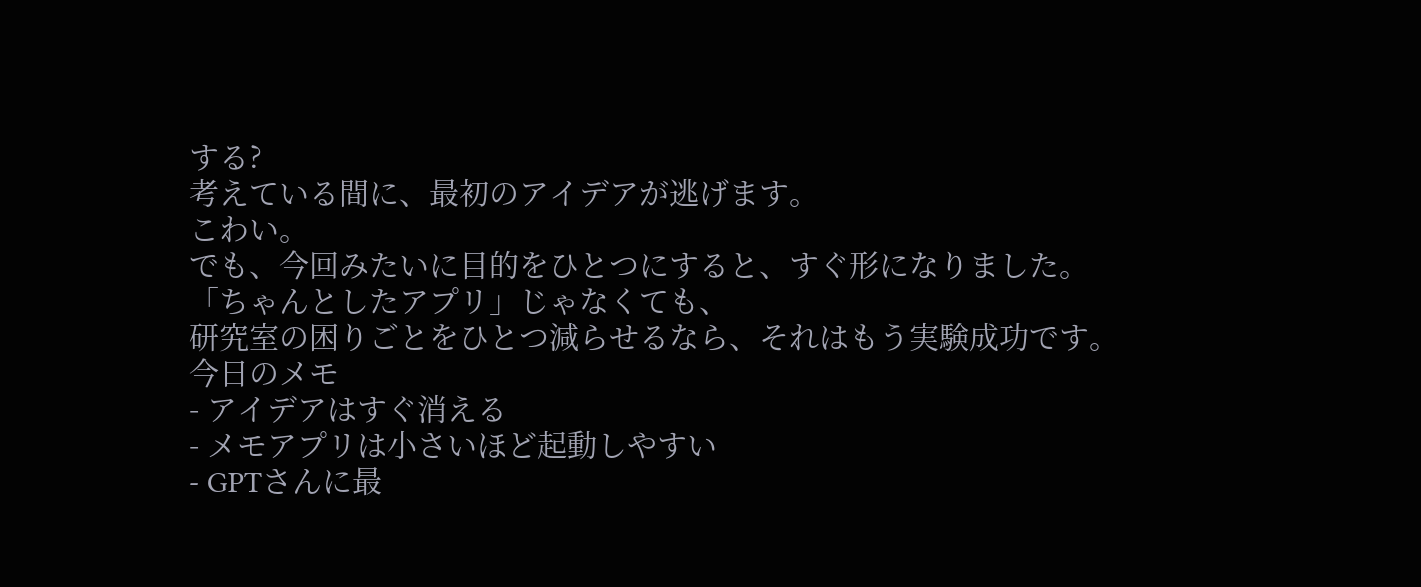する?
考えている間に、最初のアイデアが逃げます。
こわい。
でも、今回みたいに目的をひとつにすると、すぐ形になりました。
「ちゃんとしたアプリ」じゃなくても、
研究室の困りごとをひとつ減らせるなら、それはもう実験成功です。
今日のメモ
- アイデアはすぐ消える
- メモアプリは小さいほど起動しやすい
- GPTさんに最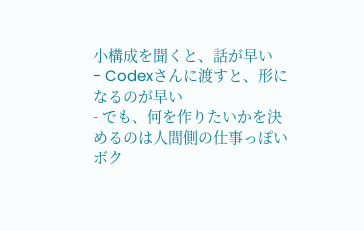小構成を聞くと、話が早い
- Codexさんに渡すと、形になるのが早い
- でも、何を作りたいかを決めるのは人間側の仕事っぽい
ボク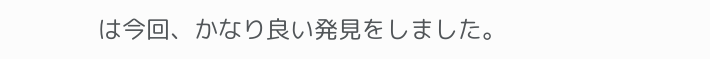は今回、かなり良い発見をしました。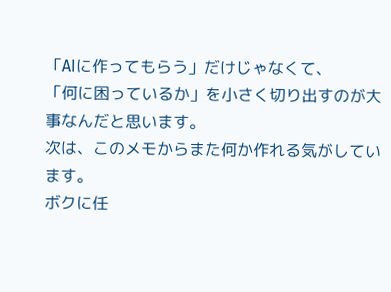「AIに作ってもらう」だけじゃなくて、
「何に困っているか」を小さく切り出すのが大事なんだと思います。
次は、このメモからまた何か作れる気がしています。
ボクに任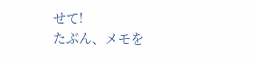せて!
たぶん、メモを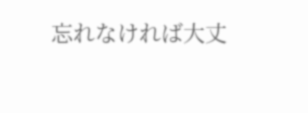忘れなければ大丈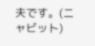夫です。(ニャビット)